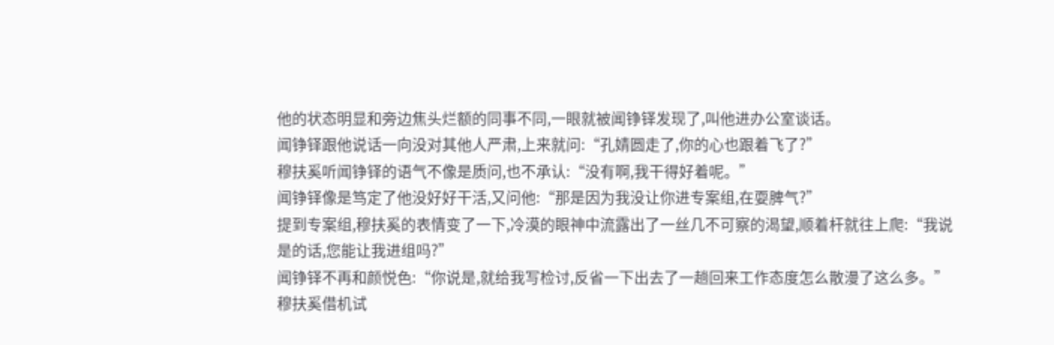他的状态明显和旁边焦头烂额的同事不同,一眼就被闻铮铎发现了,叫他进办公室谈话。
闻铮铎跟他说话一向没对其他人严肃,上来就问:“孔婧圆走了,你的心也跟着飞了?”
穆扶奚听闻铮铎的语气不像是质问,也不承认:“没有啊,我干得好着呢。”
闻铮铎像是笃定了他没好好干活,又问他:“那是因为我没让你进专案组,在耍脾气?”
提到专案组,穆扶奚的表情变了一下,冷漠的眼神中流露出了一丝几不可察的渴望,顺着杆就往上爬:“我说是的话,您能让我进组吗?”
闻铮铎不再和颜悦色:“你说是,就给我写检讨,反省一下出去了一趟回来工作态度怎么散漫了这么多。”
穆扶奚借机试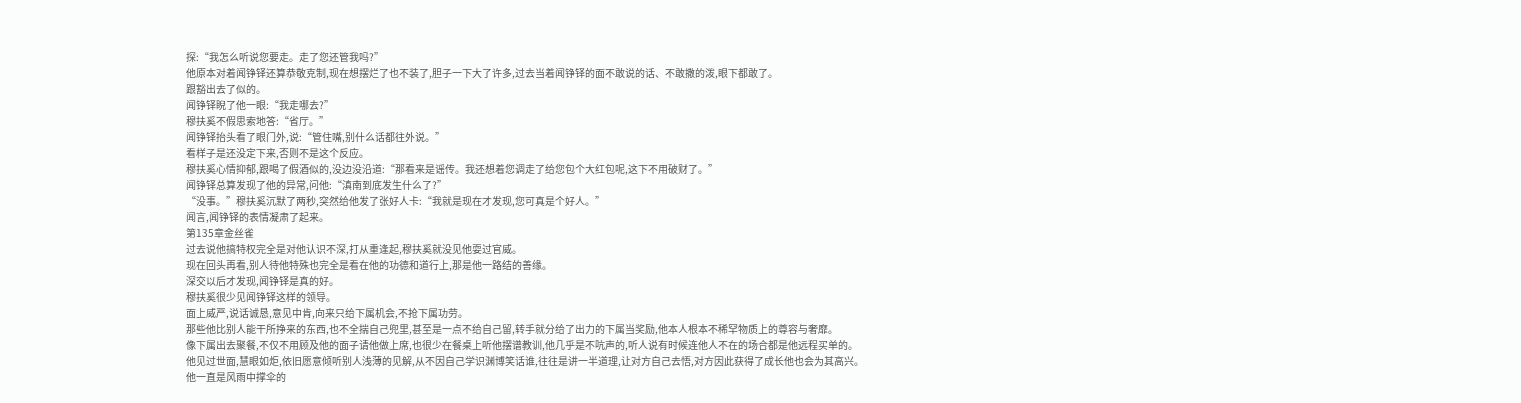探:“我怎么听说您要走。走了您还管我吗?”
他原本对着闻铮铎还算恭敬克制,现在想摆烂了也不装了,胆子一下大了许多,过去当着闻铮铎的面不敢说的话、不敢撒的泼,眼下都敢了。
跟豁出去了似的。
闻铮铎睨了他一眼:“我走哪去?”
穆扶奚不假思索地答:“省厅。”
闻铮铎抬头看了眼门外,说:“管住嘴,别什么话都往外说。”
看样子是还没定下来,否则不是这个反应。
穆扶奚心情抑郁,跟喝了假酒似的,没边没沿道:“那看来是谣传。我还想着您调走了给您包个大红包呢,这下不用破财了。”
闻铮铎总算发现了他的异常,问他:“滇南到底发生什么了?”
“没事。”穆扶奚沉默了两秒,突然给他发了张好人卡:“我就是现在才发现,您可真是个好人。”
闻言,闻铮铎的表情凝肃了起来。
第135章金丝雀
过去说他搞特权完全是对他认识不深,打从重逢起,穆扶奚就没见他耍过官威。
现在回头再看,别人待他特殊也完全是看在他的功德和道行上,那是他一路结的善缘。
深交以后才发现,闻铮铎是真的好。
穆扶奚很少见闻铮铎这样的领导。
面上威严,说话诚恳,意见中肯,向来只给下属机会,不抢下属功劳。
那些他比别人能干所挣来的东西,也不全揣自己兜里,甚至是一点不给自己留,转手就分给了出力的下属当奖励,他本人根本不稀罕物质上的尊容与奢靡。
像下属出去聚餐,不仅不用顾及他的面子请他做上席,也很少在餐桌上听他摆谱教训,他几乎是不吭声的,听人说有时候连他人不在的场合都是他远程买单的。
他见过世面,慧眼如炬,依旧愿意倾听别人浅薄的见解,从不因自己学识渊博笑话谁,往往是讲一半道理,让对方自己去悟,对方因此获得了成长他也会为其高兴。
他一直是风雨中撑伞的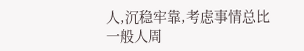人,沉稳牢靠,考虑事情总比一般人周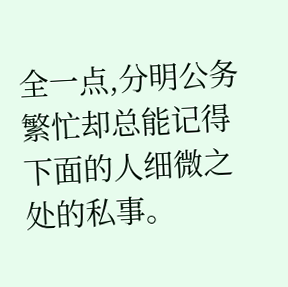全一点,分明公务繁忙却总能记得下面的人细微之处的私事。